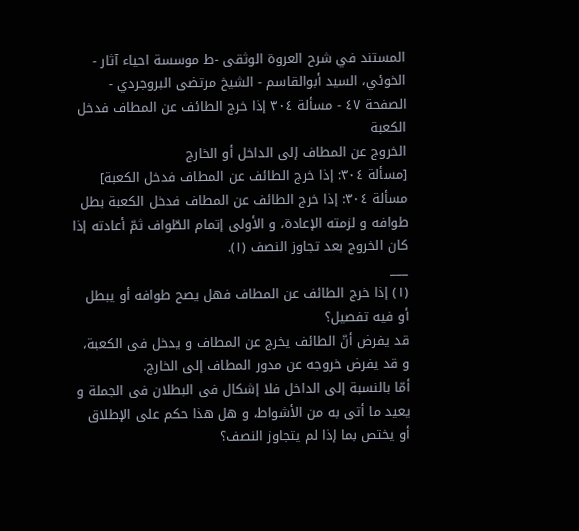المستند في شرح العروة الوثقى -ط موسسة احياء آثار - الخوئي، السيد أبوالقاسم - الشيخ مرتضى البروجردي - الصفحة ٤٧ - مسألة ٣٠٤ إذا خرج الطائف عن المطاف فدخل الکعبة
الخروج عن المطاف إلی الداخل أو الخارج
[مسألة ٣٠٤: إذا خرج الطائف عن المطاف فدخل الکعبة]
مسألة ٣٠٤: إذا خرج الطائف عن المطاف فدخل الکعبة بطل طوافه و لزمته الإعادة، و الأولی إتمام الطّواف ثمّ أعادته إذا کان الخروج بعد تجاوز النصف (١).
___
(١) إذا خرج الطائف عن المطاف فهل یصح طوافه أو یبطل أو فیه تفصیل؟
قد یفرض أنّ الطائف یخرج عن المطاف و یدخل فی الکعبة، و قد یفرض خروجه عن مدور المطاف إلی الخارج.
أمّا بالنسبة إلی الداخل فلا إشکال فی البطلان فی الجملة و یعید ما أتی به من الأشواط، و هل هذا حکم علی الإطلاق أو یختص بما إذا لم یتجاوز النصف؟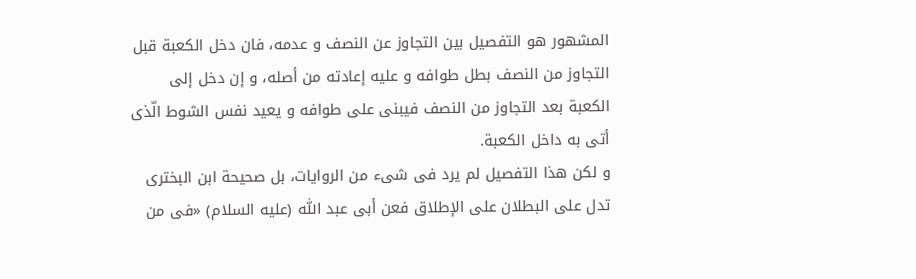المشهور هو التفصیل بین التجاوز عن النصف و عدمه، فان دخل الکعبة قبل التجاوز من النصف بطل طوافه و علیه إعادته من أصله، و إن دخل إلی الکعبة بعد التجاوز من النصف فیبنی علی طوافه و یعید نفس الشوط الّذی أتی به داخل الکعبة.
و لکن هذا التفصیل لم یرد فی شیء من الروایات، بل صحیحة ابن البختری تدل علی البطلان علی الإطلاق فعن أبی عبد اللّٰه (علیه السلام) «فی من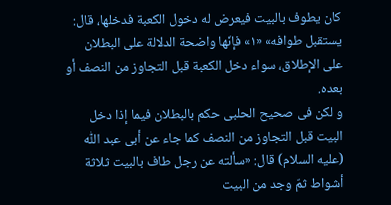کان یطوف بالبیت فیعرض له دخول الکعبة فدخلها، قال: یستقبل طوافه» «١» فإنّها واضحة الدلالة علی البطلان علی الإطلاق، سواء دخل الکعبة قبل التجاوز من النصف أو بعده.
و لکن فی صحیح الحلبی حکم بالبطلان فیما إذا دخل البیت قبل التجاوز من النصف کما جاء عن أبی عبد اللّٰه (علیه السلام) قال: «سألته عن رجل طاف بالبیت ثلاثة أشواط ثمّ وجد من البیت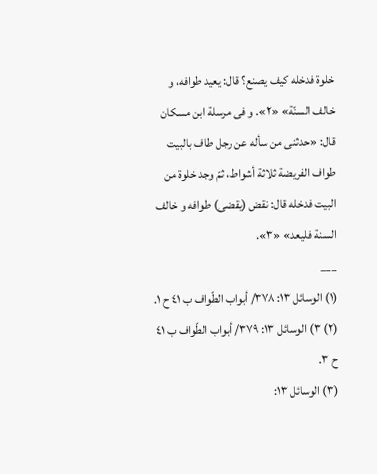خلوة فدخله کیف یصنع؟ قال: یعید طوافه، و خالف السنّة» «٢». و فی مرسلة ابن مسکان قال: «حدثنی من سأله عن رجل طاف بالبیت طواف الفریضة ثلاثة أشواط، ثمّ وجد خلوة من البیت فدخله قال: نقض (یقضی) طوافه و خالف السنة فلیعد» «٣».
___
(١) الوسائل ١٣: ٣٧٨/ أبواب الطّواف ب ٤١ ح ١.
(٢) ٣) الوسائل ١٣: ٣٧٩/ أبواب الطّواف ب ٤١ ح ٣.
(٣) الوسائل ١٣: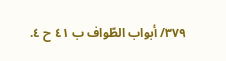٣٧٩/ أبواب الطّواف ب ٤١ ح ٤.